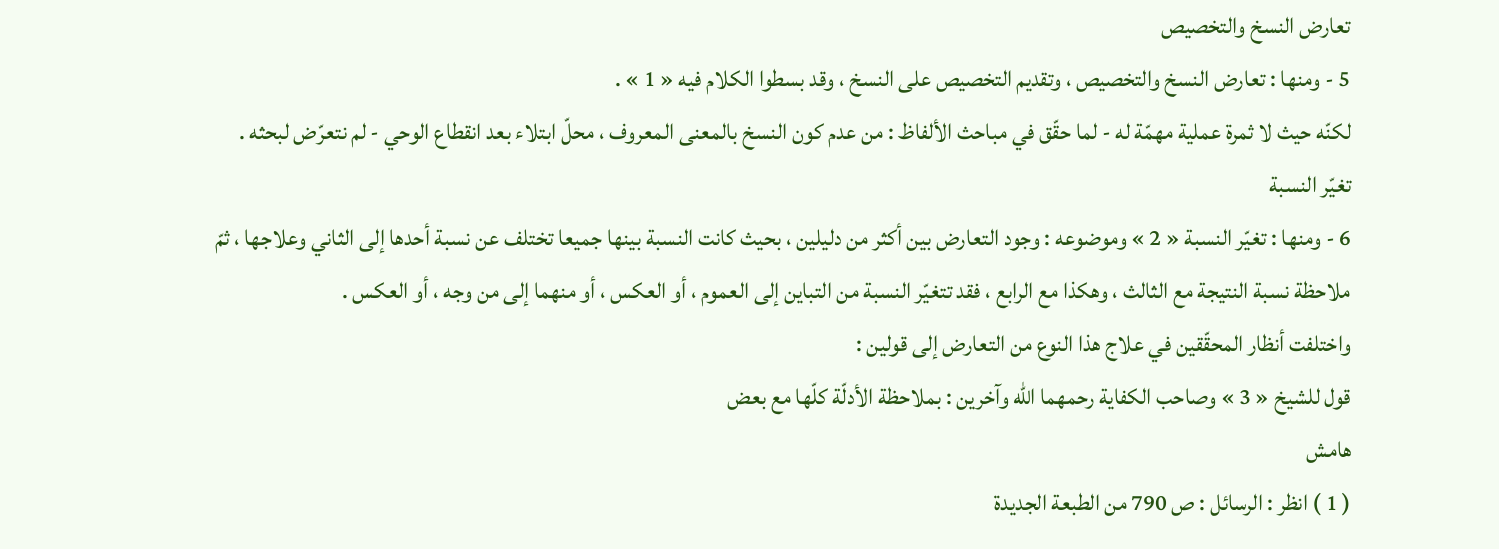تعارض النسخ والتخصيص
5 - ومنها : تعارض النسخ والتخصيص ، وتقديم التخصيص على النسخ ، وقد بسطوا الكلام فيه « 1 » .
لكنّه حيث لا ثمرة عملية مهمّة له - لما حقّق في مباحث الألفاظ : من عدم كون النسخ بالمعنى المعروف ، محلّ ابتلاء بعد انقطاع الوحي - لم نتعرّض لبحثه .
تغيّر النسبة
6 - ومنها : تغيّر النسبة « 2 » وموضوعه : وجود التعارض بين أكثر من دليلين ، بحيث كانت النسبة بينها جميعا تختلف عن نسبة أحدها إلى الثاني وعلاجها ، ثمّ ملاحظة نسبة النتيجة مع الثالث ، وهكذا مع الرابع ، فقد تتغيّر النسبة من التباين إلى العموم ، أو العكس ، أو منهما إلى من وجه ، أو العكس .
واختلفت أنظار المحقّقين في علاج هذا النوع من التعارض إلى قولين :
قول للشيخ « 3 » وصاحب الكفاية رحمهما اللّه وآخرين : بملاحظة الأدلّة كلّها مع بعض
هامش
( 1 ) انظر : الرسائل : ص 790 من الطبعة الجديدة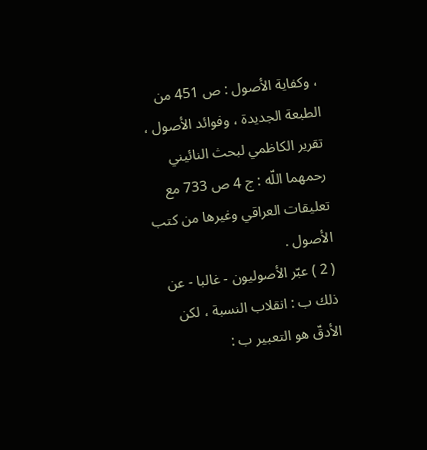، وكفاية الأصول : ص 451 من الطبعة الجديدة ، وفوائد الأصول ، تقرير الكاظمي لبحث النائيني رحمهما اللّه : ج 4 ص 733 مع تعليقات العراقي وغيرها من كتب الأصول .
( 2 ) عبّر الأصوليون - غالبا - عن ذلك ب : انقلاب النسبة ، لكن الأدقّ هو التعبير ب :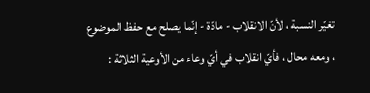تغيّر النسبة ، لأنّ الانقلاب - مادّة - إنّما يصلح مع حفظ الموضوع ، ومعه محال ، فأيّ انقلاب في أيّ وعاء من الأوعية الثلاثة :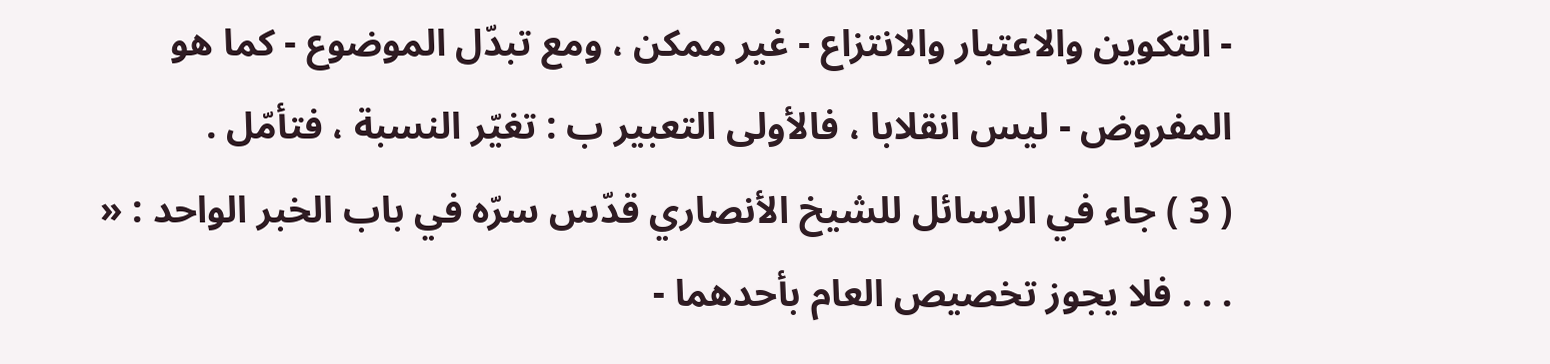- التكوين والاعتبار والانتزاع - غير ممكن ، ومع تبدّل الموضوع - كما هو المفروض - ليس انقلابا ، فالأولى التعبير ب : تغيّر النسبة ، فتأمّل .
( 3 ) جاء في الرسائل للشيخ الأنصاري قدّس سرّه في باب الخبر الواحد : « . . . فلا يجوز تخصيص العام بأحدهما -